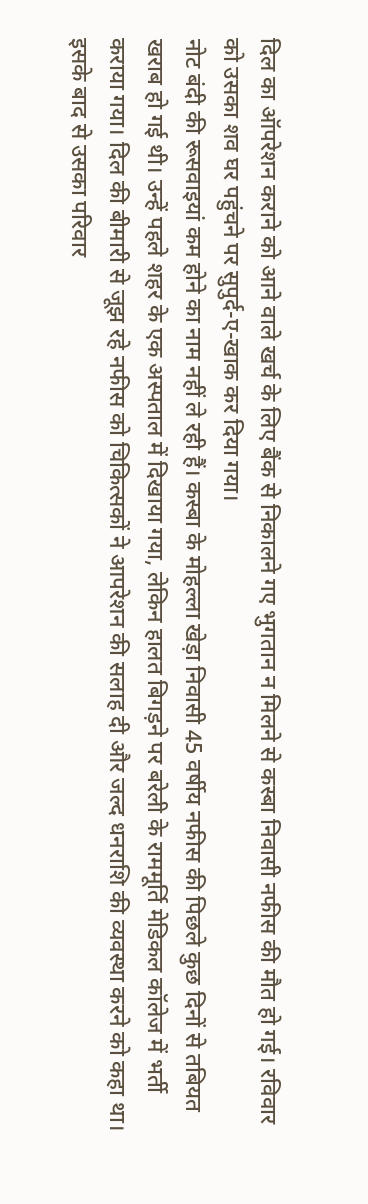दिल का ऑपरेशन कराने को आने वाले खर्च के लिए बैंक से निकालने गए भुगतान न मिलने से कस्बा निवासी नफीस की मौत हो गई। रविवार को उसका शव घर पहुंचने पर सुपुर्द-ए-खाक कर दिया गया।
नोट बंदी की रूसवाइयां कम होने का नाम नहीं ले रही हैं। कस्बा के मोहल्ला खेड़ा निवासी 45 वर्षीय नफीस की पिछले कुछ दिनों से तबियत खराब हो गई थी। उन्हें पहले शहर के एक अस्पताल में दिखाया गया, लेकिन हालत बिगड़ने पर बरेली के राममूर्ति मेडिकल कॉलेज में भर्ती कराया गया। दिल की बीमारी से जूझ रहे नफीस को चिकित्सकों ने आपरेशन की सलाह दी और जल्द धनराशि की व्यवस्था करने को कहा था। इसके बाद से उसका परिवार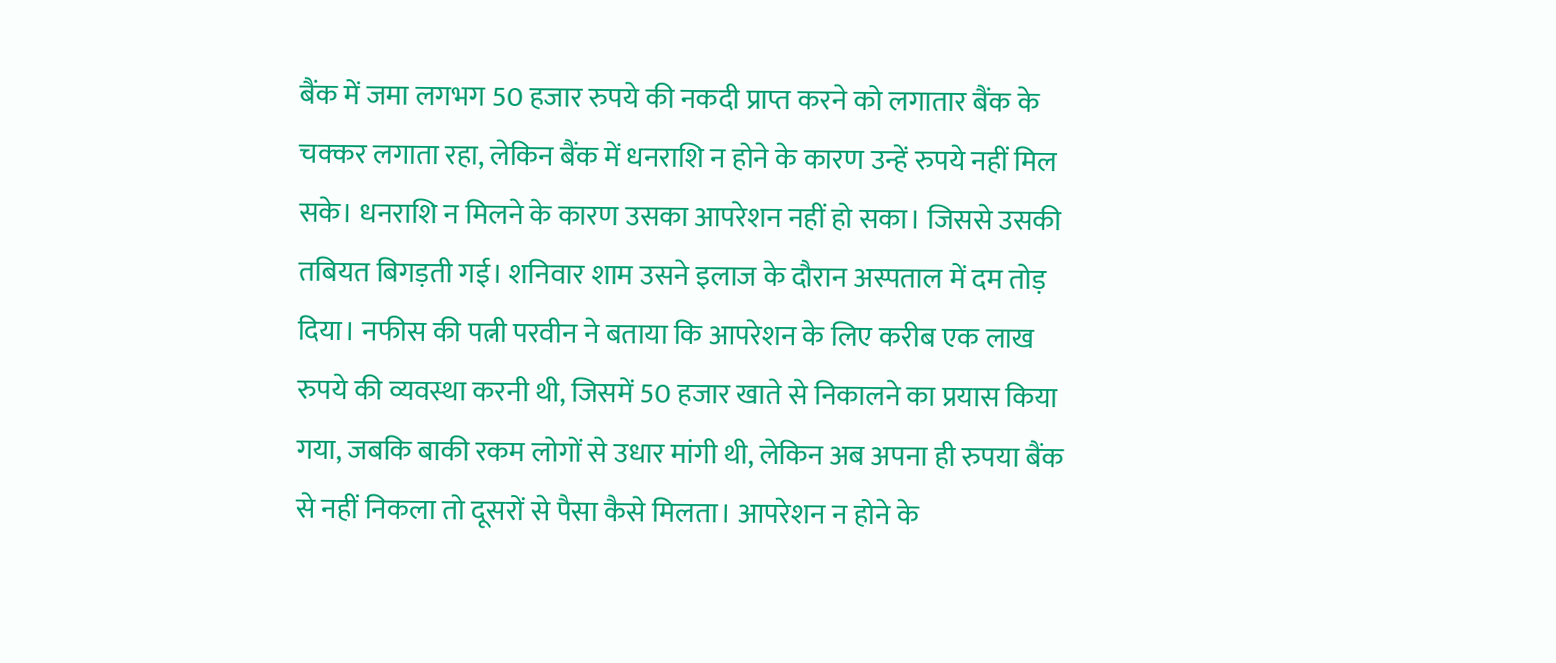बैंक में जमा लगभग 50 हजार रुपये की नकदी प्राप्त करने को लगातार बैंक के चक्कर लगाता रहा, लेकिन बैंक में धनराशि न होने के कारण उन्हें रुपये नहीं मिल सके। धनराशि न मिलने के कारण उसका आपरेशन नहीं हो सका। जिससे उसकी तबियत बिगड़ती गई। शनिवार शाम उसने इलाज के दौरान अस्पताल में दम तोड़ दिया। नफीस की पत्नी परवीन ने बताया कि आपरेशन के लिए करीब एक लाख रुपये की व्यवस्था करनी थी, जिसमें 50 हजार खाते से निकालने का प्रयास किया गया, जबकि बाकी रकम लोगों से उधार मांगी थी, लेकिन अब अपना ही रुपया बैंक से नहीं निकला तो दूसरों से पैसा कैसे मिलता। आपरेशन न होने के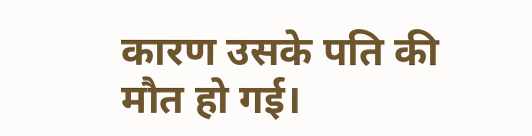कारण उसके पति की मौत हो गई।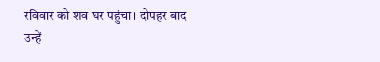रविवार को शव घर पहुंचा। दोपहर बाद उन्हें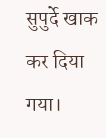सुपुर्दे खाक कर दिया गया।